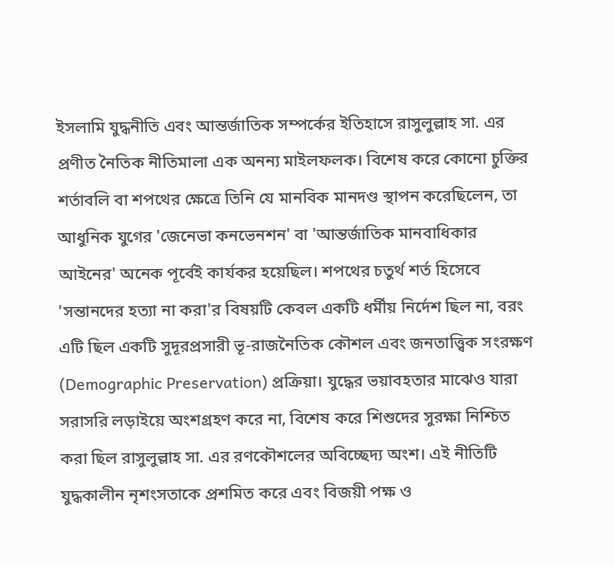ইসলামি যুদ্ধনীতি এবং আন্তর্জাতিক সম্পর্কের ইতিহাসে রাসুলুল্লাহ সা. এর প্রণীত নৈতিক নীতিমালা এক অনন্য মাইলফলক। বিশেষ করে কোনো চুক্তির শর্তাবলি বা শপথের ক্ষেত্রে তিনি যে মানবিক মানদণ্ড স্থাপন করেছিলেন, তা আধুনিক যুগের 'জেনেভা কনভেনশন' বা 'আন্তর্জাতিক মানবাধিকার আইনের' অনেক পূর্বেই কার্যকর হয়েছিল। শপথের চতুর্থ শর্ত হিসেবে 'সন্তানদের হত্যা না করা'র বিষয়টি কেবল একটি ধর্মীয় নির্দেশ ছিল না, বরং এটি ছিল একটি সুদূরপ্রসারী ভূ-রাজনৈতিক কৌশল এবং জনতাত্ত্বিক সংরক্ষণ (Demographic Preservation) প্রক্রিয়া। যুদ্ধের ভয়াবহতার মাঝেও যারা সরাসরি লড়াইয়ে অংশগ্রহণ করে না, বিশেষ করে শিশুদের সুরক্ষা নিশ্চিত করা ছিল রাসুলুল্লাহ সা. এর রণকৌশলের অবিচ্ছেদ্য অংশ। এই নীতিটি যুদ্ধকালীন নৃশংসতাকে প্রশমিত করে এবং বিজয়ী পক্ষ ও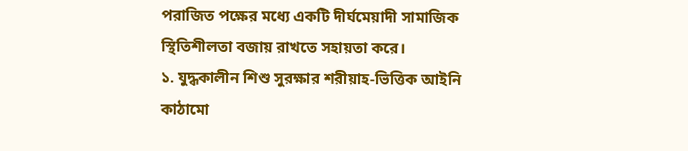পরাজিত পক্ষের মধ্যে একটি দীর্ঘমেয়াদী সামাজিক স্থিতিশীলতা বজায় রাখতে সহায়তা করে।
১. যুদ্ধকালীন শিশু সুরক্ষার শরীয়াহ-ভিত্তিক আইনি কাঠামো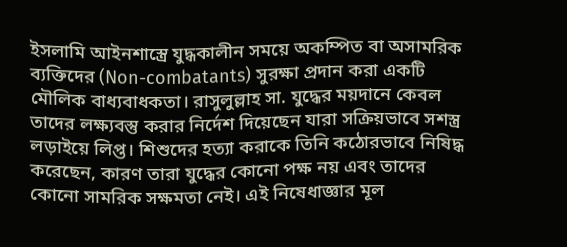ইসলামি আইনশাস্ত্রে যুদ্ধকালীন সময়ে অকম্পিত বা অসামরিক ব্যক্তিদের (Non-combatants) সুরক্ষা প্রদান করা একটি মৌলিক বাধ্যবাধকতা। রাসুলুল্লাহ সা. যুদ্ধের ময়দানে কেবল তাদের লক্ষ্যবস্তু করার নির্দেশ দিয়েছেন যারা সক্রিয়ভাবে সশস্ত্র লড়াইয়ে লিপ্ত। শিশুদের হত্যা করাকে তিনি কঠোরভাবে নিষিদ্ধ করেছেন, কারণ তারা যুদ্ধের কোনো পক্ষ নয় এবং তাদের কোনো সামরিক সক্ষমতা নেই। এই নিষেধাজ্ঞার মূল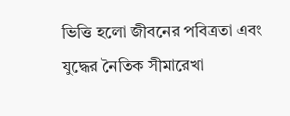ভিত্তি হলো জীবনের পবিত্রতা এবং যুদ্ধের নৈতিক সীমারেখা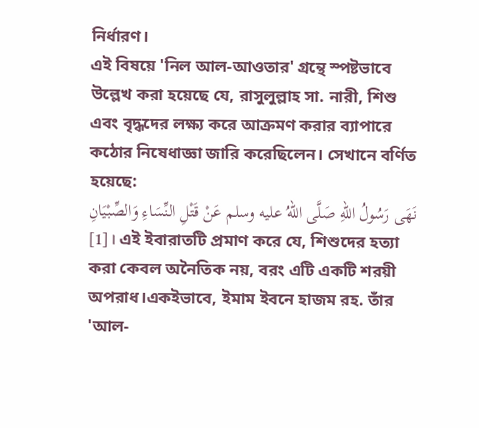নির্ধারণ।
এই বিষয়ে 'নিল আল-আওতার' গ্রন্থে স্পষ্টভাবে উল্লেখ করা হয়েছে যে, রাসুলুল্লাহ সা. নারী, শিশু এবং বৃদ্ধদের লক্ষ্য করে আক্রমণ করার ব্যাপারে কঠোর নিষেধাজ্ঞা জারি করেছিলেন। সেখানে বর্ণিত হয়েছে:
نَهَى رَسُولُ اللهِ صَلَّى اللهُ عليه وسلم عَنْ قَتْلِ النِّسَاءِ وَالصِّبْيَانِ
[1] । এই ইবারাতটি প্রমাণ করে যে, শিশুদের হত্যা করা কেবল অনৈতিক নয়, বরং এটি একটি শরয়ী অপরাধ।একইভাবে, ইমাম ইবনে হাজম রহ. তাঁর 'আল-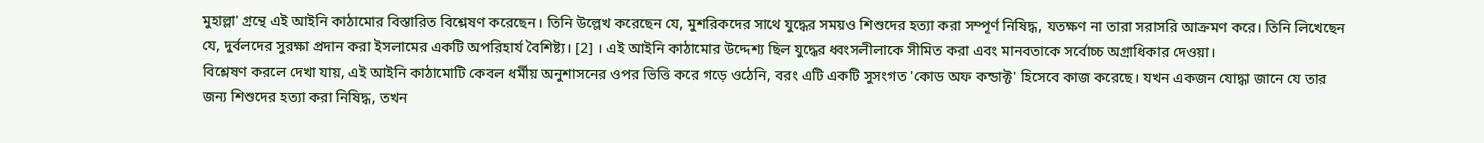মুহাল্লা' গ্রন্থে এই আইনি কাঠামোর বিস্তারিত বিশ্লেষণ করেছেন। তিনি উল্লেখ করেছেন যে, মুশরিকদের সাথে যুদ্ধের সময়ও শিশুদের হত্যা করা সম্পূর্ণ নিষিদ্ধ, যতক্ষণ না তারা সরাসরি আক্রমণ করে। তিনি লিখেছেন যে, দুর্বলদের সুরক্ষা প্রদান করা ইসলামের একটি অপরিহার্য বৈশিষ্ট্য। [2] । এই আইনি কাঠামোর উদ্দেশ্য ছিল যুদ্ধের ধ্বংসলীলাকে সীমিত করা এবং মানবতাকে সর্বোচ্চ অগ্রাধিকার দেওয়া।
বিশ্লেষণ করলে দেখা যায়, এই আইনি কাঠামোটি কেবল ধর্মীয় অনুশাসনের ওপর ভিত্তি করে গড়ে ওঠেনি, বরং এটি একটি সুসংগত 'কোড অফ কন্ডাক্ট' হিসেবে কাজ করেছে। যখন একজন যোদ্ধা জানে যে তার জন্য শিশুদের হত্যা করা নিষিদ্ধ, তখন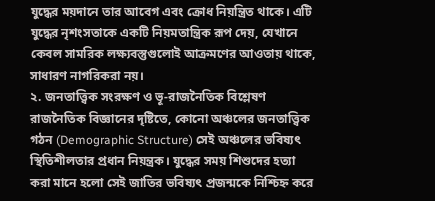যুদ্ধের ময়দানে তার আবেগ এবং ক্রোধ নিয়ন্ত্রিত থাকে। এটি যুদ্ধের নৃশংসতাকে একটি নিয়মতান্ত্রিক রূপ দেয়, যেখানে কেবল সামরিক লক্ষ্যবস্তুগুলোই আক্রমণের আওতায় থাকে, সাধারণ নাগরিকরা নয়।
২. জনতাত্ত্বিক সংরক্ষণ ও ভূ-রাজনৈতিক বিশ্লেষণ
রাজনৈতিক বিজ্ঞানের দৃষ্টিতে, কোনো অঞ্চলের জনতাত্ত্বিক গঠন (Demographic Structure) সেই অঞ্চলের ভবিষ্যৎ স্থিতিশীলতার প্রধান নিয়ন্ত্রক। যুদ্ধের সময় শিশুদের হত্যা করা মানে হলো সেই জাতির ভবিষ্যৎ প্রজন্মকে নিশ্চিহ্ন করে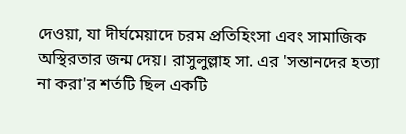দেওয়া, যা দীর্ঘমেয়াদে চরম প্রতিহিংসা এবং সামাজিক অস্থিরতার জন্ম দেয়। রাসুলুল্লাহ সা. এর 'সন্তানদের হত্যা না করা'র শর্তটি ছিল একটি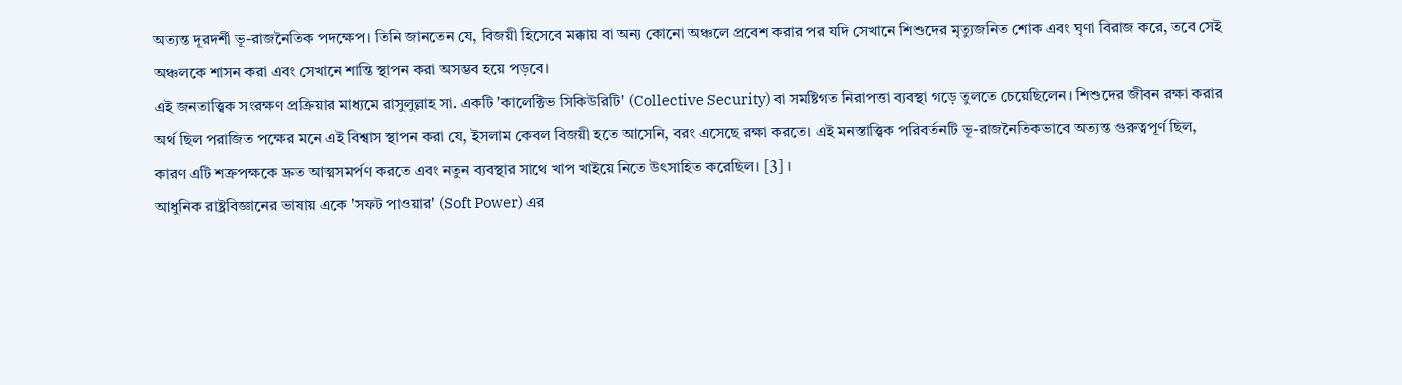অত্যন্ত দূরদর্শী ভূ-রাজনৈতিক পদক্ষেপ। তিনি জানতেন যে, বিজয়ী হিসেবে মক্কায় বা অন্য কোনো অঞ্চলে প্রবেশ করার পর যদি সেখানে শিশুদের মৃত্যুজনিত শোক এবং ঘৃণা বিরাজ করে, তবে সেই অঞ্চলকে শাসন করা এবং সেখানে শান্তি স্থাপন করা অসম্ভব হয়ে পড়বে।
এই জনতাত্ত্বিক সংরক্ষণ প্রক্রিয়ার মাধ্যমে রাসুলুল্লাহ সা. একটি 'কালেক্টিভ সিকিউরিটি' (Collective Security) বা সমষ্টিগত নিরাপত্তা ব্যবস্থা গড়ে তুলতে চেয়েছিলেন। শিশুদের জীবন রক্ষা করার অর্থ ছিল পরাজিত পক্ষের মনে এই বিশ্বাস স্থাপন করা যে, ইসলাম কেবল বিজয়ী হতে আসেনি, বরং এসেছে রক্ষা করতে। এই মনস্তাত্ত্বিক পরিবর্তনটি ভূ-রাজনৈতিকভাবে অত্যন্ত গুরুত্বপূর্ণ ছিল, কারণ এটি শত্রুপক্ষকে দ্রুত আত্মসমর্পণ করতে এবং নতুন ব্যবস্থার সাথে খাপ খাইয়ে নিতে উৎসাহিত করেছিল। [3] ।
আধুনিক রাষ্ট্রবিজ্ঞানের ভাষায় একে 'সফট পাওয়ার' (Soft Power) এর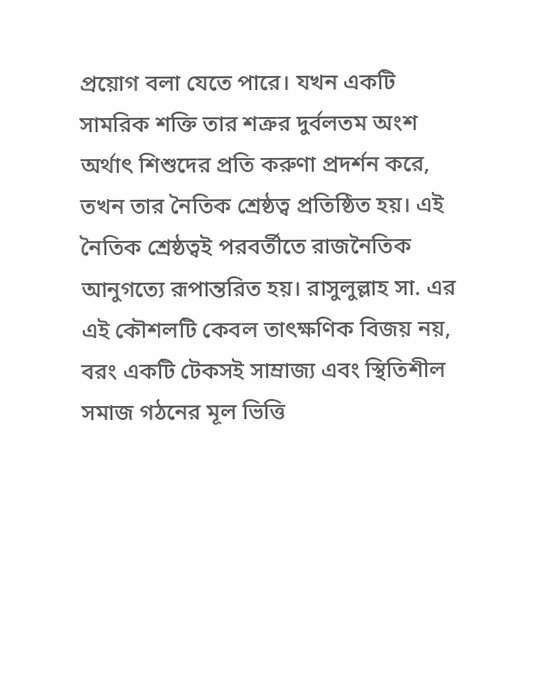প্রয়োগ বলা যেতে পারে। যখন একটি সামরিক শক্তি তার শত্রুর দুর্বলতম অংশ অর্থাৎ শিশুদের প্রতি করুণা প্রদর্শন করে, তখন তার নৈতিক শ্রেষ্ঠত্ব প্রতিষ্ঠিত হয়। এই নৈতিক শ্রেষ্ঠত্বই পরবর্তীতে রাজনৈতিক আনুগত্যে রূপান্তরিত হয়। রাসুলুল্লাহ সা. এর এই কৌশলটি কেবল তাৎক্ষণিক বিজয় নয়, বরং একটি টেকসই সাম্রাজ্য এবং স্থিতিশীল সমাজ গঠনের মূল ভিত্তি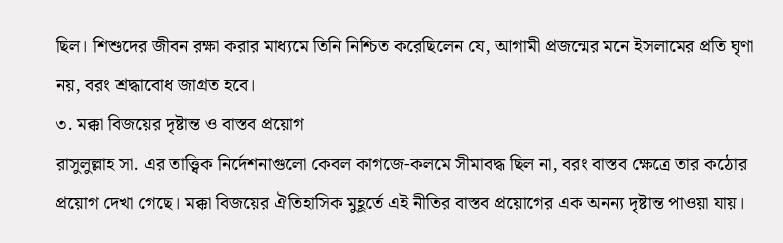ছিল। শিশুদের জীবন রক্ষা করার মাধ্যমে তিনি নিশ্চিত করেছিলেন যে, আগামী প্রজন্মের মনে ইসলামের প্রতি ঘৃণা নয়, বরং শ্রদ্ধাবোধ জাগ্রত হবে।
৩. মক্কা বিজয়ের দৃষ্টান্ত ও বাস্তব প্রয়োগ
রাসুলুল্লাহ সা. এর তাত্ত্বিক নির্দেশনাগুলো কেবল কাগজে-কলমে সীমাবদ্ধ ছিল না, বরং বাস্তব ক্ষেত্রে তার কঠোর প্রয়োগ দেখা গেছে। মক্কা বিজয়ের ঐতিহাসিক মুহূর্তে এই নীতির বাস্তব প্রয়োগের এক অনন্য দৃষ্টান্ত পাওয়া যায়।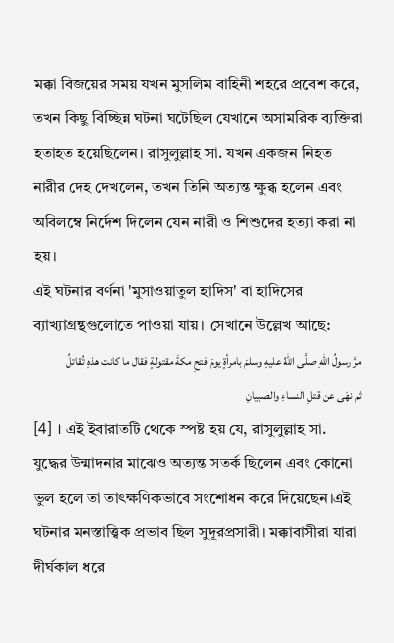মক্কা বিজয়ের সময় যখন মুসলিম বাহিনী শহরে প্রবেশ করে, তখন কিছু বিচ্ছিন্ন ঘটনা ঘটেছিল যেখানে অসামরিক ব্যক্তিরা হতাহত হয়েছিলেন। রাসুলুল্লাহ সা. যখন একজন নিহত নারীর দেহ দেখলেন, তখন তিনি অত্যন্ত ক্ষুব্ধ হলেন এবং অবিলম্বে নির্দেশ দিলেন যেন নারী ও শিশুদের হত্যা করা না হয়।
এই ঘটনার বর্ণনা 'মুসাওয়াতুল হাদিস' বা হাদিসের ব্যাখ্যাগ্রন্থগুলোতে পাওয়া যায়। সেখানে উল্লেখ আছে:
مرَّ رسولُ اللهِ صلَّى اللهُ عليهِ وسلمَ بامرأةٍ يومَ فتحِ مكةَ مقتولةٍ فقال ما كانت هذهِ تُقاتلُ ثم نهَى عن قتلِ النساءِ والصبيانِ
[4] । এই ইবারাতটি থেকে স্পষ্ট হয় যে, রাসুলুল্লাহ সা. যুদ্ধের উন্মাদনার মাঝেও অত্যন্ত সতর্ক ছিলেন এবং কোনো ভুল হলে তা তাৎক্ষণিকভাবে সংশোধন করে দিয়েছেন।এই ঘটনার মনস্তাত্ত্বিক প্রভাব ছিল সুদূরপ্রসারী। মক্কাবাসীরা যারা দীর্ঘকাল ধরে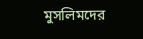মুসলিমদের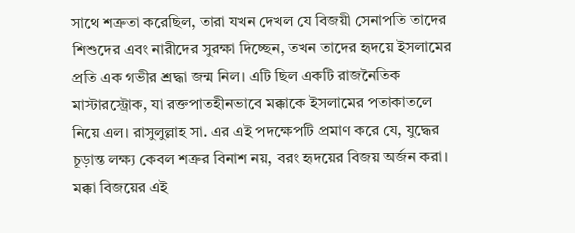সাথে শত্রুতা করেছিল, তারা যখন দেখল যে বিজয়ী সেনাপতি তাদের শিশুদের এবং নারীদের সুরক্ষা দিচ্ছেন, তখন তাদের হৃদয়ে ইসলামের প্রতি এক গভীর শ্রদ্ধা জন্ম নিল। এটি ছিল একটি রাজনৈতিক মাস্টারস্ট্রোক, যা রক্তপাতহীনভাবে মক্কাকে ইসলামের পতাকাতলে নিয়ে এল। রাসুলুল্লাহ সা. এর এই পদক্ষেপটি প্রমাণ করে যে, যুদ্ধের চূড়ান্ত লক্ষ্য কেবল শত্রুর বিনাশ নয়, বরং হৃদয়ের বিজয় অর্জন করা।
মক্কা বিজয়ের এই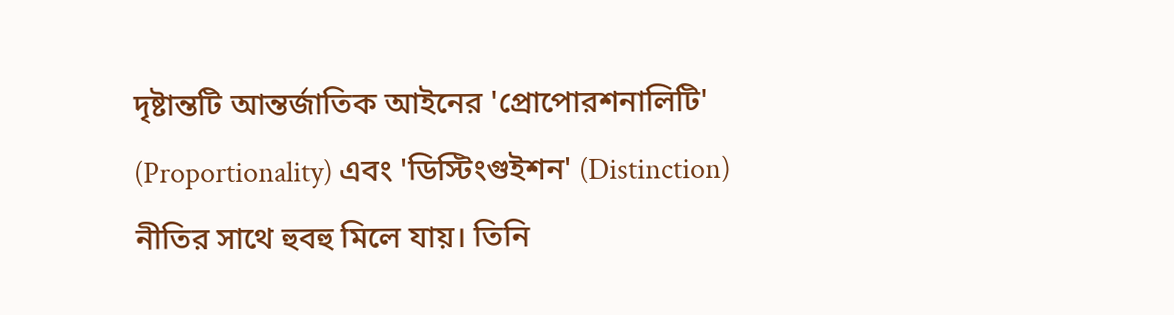দৃষ্টান্তটি আন্তর্জাতিক আইনের 'প্রোপোরশনালিটি' (Proportionality) এবং 'ডিস্টিংগুইশন' (Distinction) নীতির সাথে হুবহু মিলে যায়। তিনি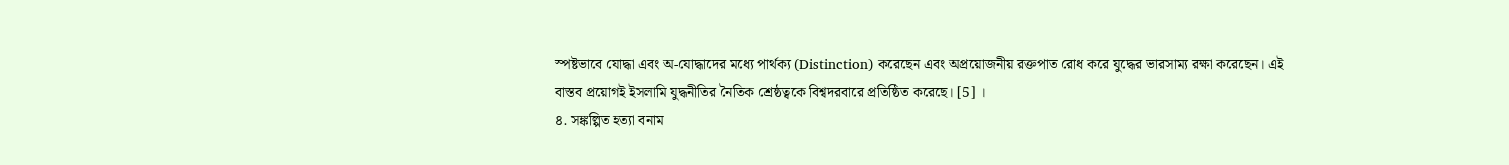স্পষ্টভাবে যোদ্ধা এবং অ-যোদ্ধাদের মধ্যে পার্থক্য (Distinction) করেছেন এবং অপ্রয়োজনীয় রক্তপাত রোধ করে যুদ্ধের ভারসাম্য রক্ষা করেছেন। এই বাস্তব প্রয়োগই ইসলামি যুদ্ধনীতির নৈতিক শ্রেষ্ঠত্বকে বিশ্বদরবারে প্রতিষ্ঠিত করেছে। [5] ।
৪. সঙ্কল্পিত হত্যা বনাম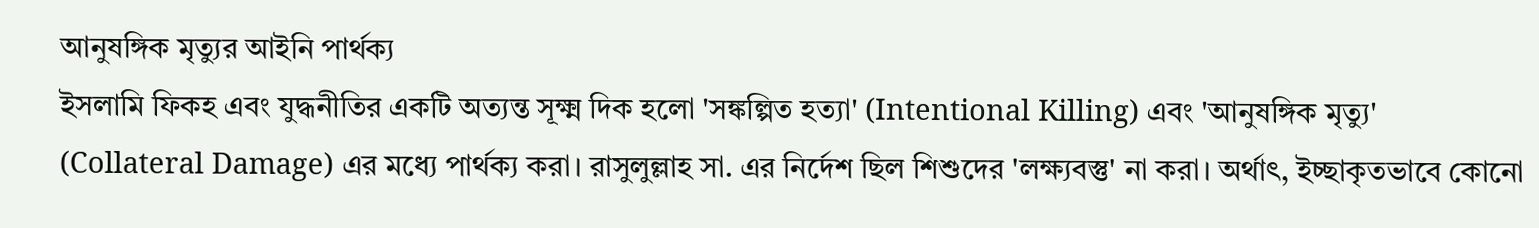আনুষঙ্গিক মৃত্যুর আইনি পার্থক্য
ইসলামি ফিকহ এবং যুদ্ধনীতির একটি অত্যন্ত সূক্ষ্ম দিক হলো 'সঙ্কল্পিত হত্যা' (Intentional Killing) এবং 'আনুষঙ্গিক মৃত্যু' (Collateral Damage) এর মধ্যে পার্থক্য করা। রাসুলুল্লাহ সা. এর নির্দেশ ছিল শিশুদের 'লক্ষ্যবস্তু' না করা। অর্থাৎ, ইচ্ছাকৃতভাবে কোনো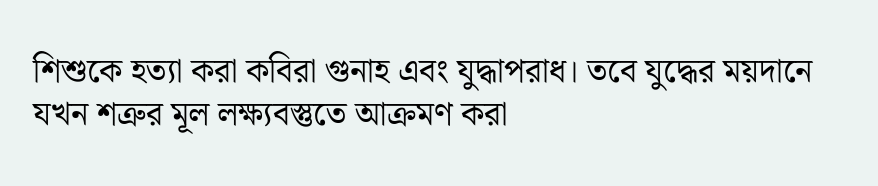শিশুকে হত্যা করা কবিরা গুনাহ এবং যুদ্ধাপরাধ। তবে যুদ্ধের ময়দানে যখন শত্রুর মূল লক্ষ্যবস্তুতে আক্রমণ করা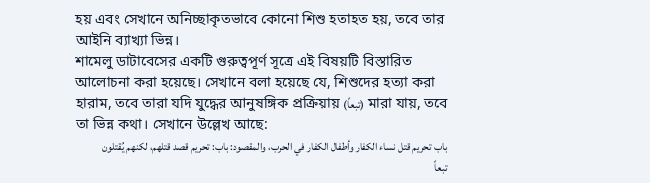হয় এবং সেখানে অনিচ্ছাকৃতভাবে কোনো শিশু হতাহত হয়, তবে তার আইনি ব্যাখ্যা ভিন্ন।
শামেলু ডাটাবেসের একটি গুরুত্বপূর্ণ সূত্রে এই বিষয়টি বিস্তারিত আলোচনা করা হয়েছে। সেখানে বলা হয়েছে যে, শিশুদের হত্যা করা হারাম, তবে তারা যদি যুদ্ধের আনুষঙ্গিক প্রক্রিয়ায় (تبعاً) মারা যায়, তবে তা ভিন্ন কথা। সেখানে উল্লেখ আছে:
باب تحريم قتل نساء الكفار وأطفال الكفار في الحرب، والمقصود: باب: تحريم قصد قتلهم، لكنهم يُقتلون تبعاً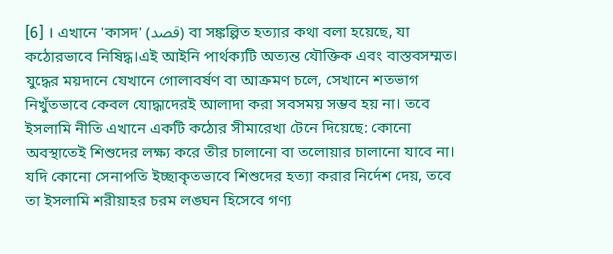[6] । এখানে 'কাসদ' (قصد) বা সঙ্কল্পিত হত্যার কথা বলা হয়েছে, যা কঠোরভাবে নিষিদ্ধ।এই আইনি পার্থক্যটি অত্যন্ত যৌক্তিক এবং বাস্তবসম্মত। যুদ্ধের ময়দানে যেখানে গোলাবর্ষণ বা আক্রমণ চলে, সেখানে শতভাগ নিখুঁতভাবে কেবল যোদ্ধাদেরই আলাদা করা সবসময় সম্ভব হয় না। তবে ইসলামি নীতি এখানে একটি কঠোর সীমারেখা টেনে দিয়েছে: কোনো অবস্থাতেই শিশুদের লক্ষ্য করে তীর চালানো বা তলোয়ার চালানো যাবে না। যদি কোনো সেনাপতি ইচ্ছাকৃতভাবে শিশুদের হত্যা করার নির্দেশ দেয়, তবে তা ইসলামি শরীয়াহর চরম লঙ্ঘন হিসেবে গণ্য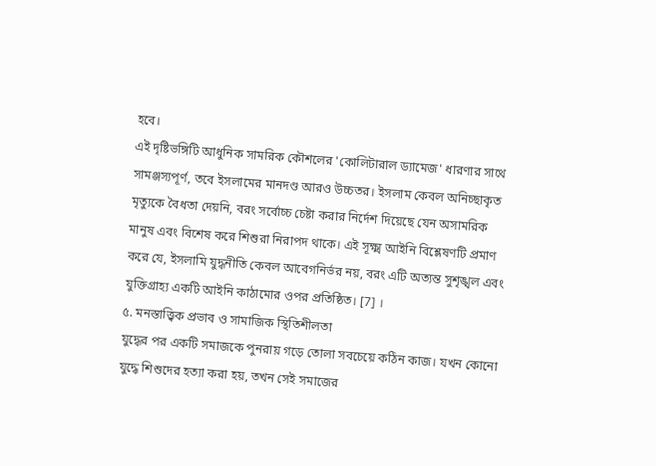হবে।
এই দৃষ্টিভঙ্গিটি আধুনিক সামরিক কৌশলের 'কোলিটারাল ড্যামেজ' ধারণার সাথে সামঞ্জস্যপূর্ণ, তবে ইসলামের মানদণ্ড আরও উচ্চতর। ইসলাম কেবল অনিচ্ছাকৃত মৃত্যুকে বৈধতা দেয়নি, বরং সর্বোচ্চ চেষ্টা করার নির্দেশ দিয়েছে যেন অসামরিক মানুষ এবং বিশেষ করে শিশুরা নিরাপদ থাকে। এই সূক্ষ্ম আইনি বিশ্লেষণটি প্রমাণ করে যে, ইসলামি যুদ্ধনীতি কেবল আবেগনির্ভর নয়, বরং এটি অত্যন্ত সুশৃঙ্খল এবং যুক্তিগ্রাহ্য একটি আইনি কাঠামোর ওপর প্রতিষ্ঠিত। [7] ।
৫. মনস্তাত্ত্বিক প্রভাব ও সামাজিক স্থিতিশীলতা
যুদ্ধের পর একটি সমাজকে পুনরায় গড়ে তোলা সবচেয়ে কঠিন কাজ। যখন কোনো যুদ্ধে শিশুদের হত্যা করা হয়, তখন সেই সমাজের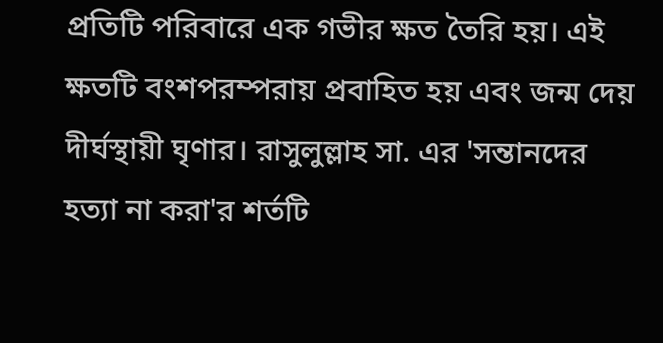প্রতিটি পরিবারে এক গভীর ক্ষত তৈরি হয়। এই ক্ষতটি বংশপরম্পরায় প্রবাহিত হয় এবং জন্ম দেয় দীর্ঘস্থায়ী ঘৃণার। রাসুলুল্লাহ সা. এর 'সন্তানদের হত্যা না করা'র শর্তটি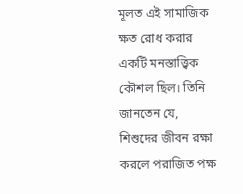মূলত এই সামাজিক ক্ষত রোধ করার একটি মনস্তাত্ত্বিক কৌশল ছিল। তিনি জানতেন যে, শিশুদের জীবন রক্ষা করলে পরাজিত পক্ষ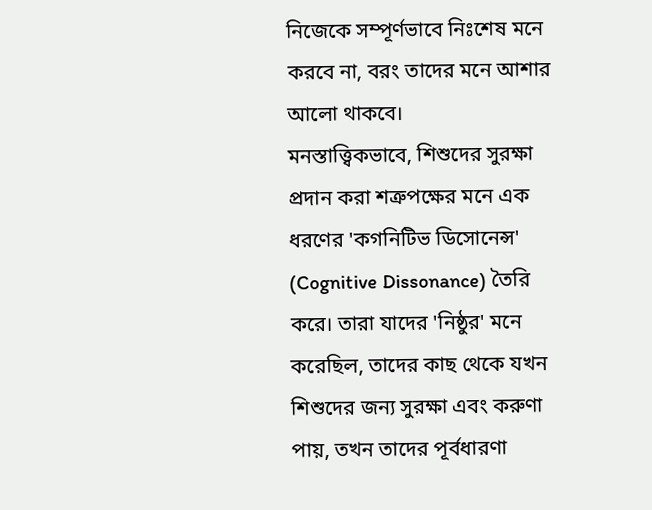নিজেকে সম্পূর্ণভাবে নিঃশেষ মনে করবে না, বরং তাদের মনে আশার আলো থাকবে।
মনস্তাত্ত্বিকভাবে, শিশুদের সুরক্ষা প্রদান করা শত্রুপক্ষের মনে এক ধরণের 'কগনিটিভ ডিসোনেন্স' (Cognitive Dissonance) তৈরি করে। তারা যাদের 'নিষ্ঠুর' মনে করেছিল, তাদের কাছ থেকে যখন শিশুদের জন্য সুরক্ষা এবং করুণা পায়, তখন তাদের পূর্বধারণা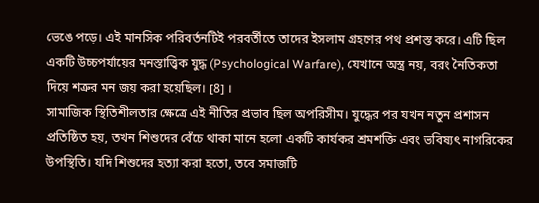ভেঙে পড়ে। এই মানসিক পরিবর্তনটিই পরবর্তীতে তাদের ইসলাম গ্রহণের পথ প্রশস্ত করে। এটি ছিল একটি উচ্চপর্যায়ের মনস্তাত্ত্বিক যুদ্ধ (Psychological Warfare), যেখানে অস্ত্র নয়, বরং নৈতিকতা দিয়ে শত্রুর মন জয় করা হয়েছিল। [8] ।
সামাজিক স্থিতিশীলতার ক্ষেত্রে এই নীতির প্রভাব ছিল অপরিসীম। যুদ্ধের পর যখন নতুন প্রশাসন প্রতিষ্ঠিত হয়, তখন শিশুদের বেঁচে থাকা মানে হলো একটি কার্যকর শ্রমশক্তি এবং ভবিষ্যৎ নাগরিকের উপস্থিতি। যদি শিশুদের হত্যা করা হতো, তবে সমাজটি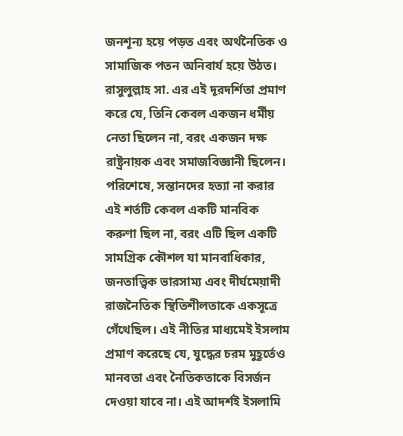জনশূন্য হয়ে পড়ত এবং অর্থনৈতিক ও সামাজিক পতন অনিবার্য হয়ে উঠত। রাসুলুল্লাহ সা. এর এই দূরদর্শিতা প্রমাণ করে যে, তিনি কেবল একজন ধর্মীয় নেতা ছিলেন না, বরং একজন দক্ষ রাষ্ট্রনায়ক এবং সমাজবিজ্ঞানী ছিলেন।
পরিশেষে, সন্তানদের হত্যা না করার এই শর্তটি কেবল একটি মানবিক করুণা ছিল না, বরং এটি ছিল একটি সামগ্রিক কৌশল যা মানবাধিকার, জনতাত্ত্বিক ভারসাম্য এবং দীর্ঘমেয়াদী রাজনৈতিক স্থিতিশীলতাকে একসূত্রে গেঁথেছিল। এই নীতির মাধ্যমেই ইসলাম প্রমাণ করেছে যে, যুদ্ধের চরম মুহূর্তেও মানবতা এবং নৈতিকতাকে বিসর্জন দেওয়া যাবে না। এই আদর্শই ইসলামি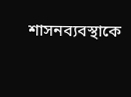শাসনব্যবস্থাকে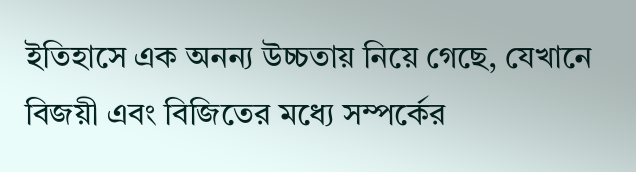ইতিহাসে এক অনন্য উচ্চতায় নিয়ে গেছে, যেখানে বিজয়ী এবং বিজিতের মধ্যে সম্পর্কের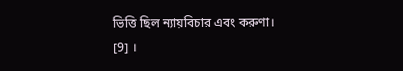ভিত্তি ছিল ন্যায়বিচার এবং করুণা। [9] ।